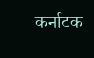कर्नाटक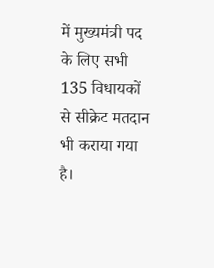में मुख्यमंत्री पद के लिए सभी 135 विधायकों से सीक्रेट मतदान भी कराया गया है।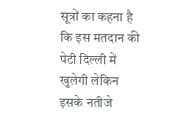सूत्रों का कहना है कि इस मतदान की पेटी दिल्ली में खुलेगी लेकिन इसके नतीजे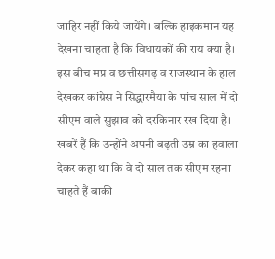जाहिर नहीं किये जायेंगे। बल्कि हाइकमान यह देखना चाहता है कि विधायकों की राय क्या है। इस बीच मप्र व छत्तीसगढ़ व राजस्थान के हाल देखकर कांग्रेस ने सिद्धारमैया के पांच साल में दो सीएम वाले सुझाव को दरकिनार रख दिया है। खबरें हैं कि उन्होंने अपनी बढ़ती उम्र का हवाला देकर कहा था कि वे दो साल तक सीएम रहना चाहते हैं बाकी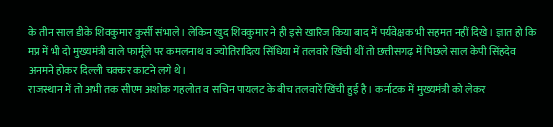के तीन साल डीके शिवकुमार कुर्सी संभाले। लेकिन खुद शिवकुमार ने ही इसे खारिज किया बाद में पर्यवेक्षक भी सहमत नहीं दिखे। ज्ञात हो कि मप्र में भी दो मुख्यमंत्री वाले फार्मूले पर कमलनाथ व ज्योतिरादित्य सिंधिया में तलवारे खिंची थीं तो छत्तीसगढ़ में पिछले साल केपी सिंहदेव अनमने होकर दिल्ली चक्कर काटने लगे थे।
राजस्थान में तो अभी तक सीएम अशोक गहलोत व सचिन पायलट के बीच तलवारें खिंची हुई है। कर्नाटक में मुख्यमंत्री को लेकर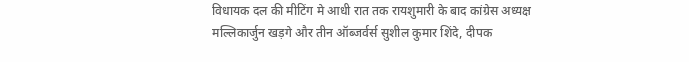विधायक दल की मीटिंग मे आधी रात तक रायशुमारी के बाद कांग्रेस अध्यक्ष मल्लिकार्जुन खड़गे और तीन ऑब्जर्वर्स सुशील कुमार शिंदे, दीपक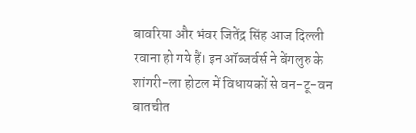बावरिया और भंवर जितेंद्र सिंह आज दिल्ली रवाना हो गये हैं। इन ऑब्जर्वर्स ने बेंगलुरु के शांगरी-ला होटल में विधायकों से वन-टू-वन बातचीत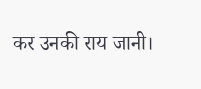कर उनकी राय जानी।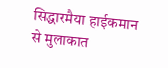सिद्धारमैया हाईकमान से मुलाकात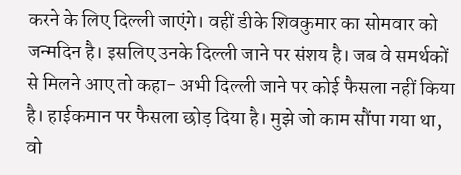करने के लिए दिल्ली जाएंगे। वहीं डीके शिवकुमार का सोमवार को जन्मदिन है। इसलिए उनके दिल्ली जाने पर संशय है। जब वे समर्थकों से मिलने आए तो कहा- अभी दिल्ली जाने पर कोई फैसला नहीं किया है। हाईकमान पर फैसला छोड़ दिया है। मुझे जो काम सौंपा गया था, वो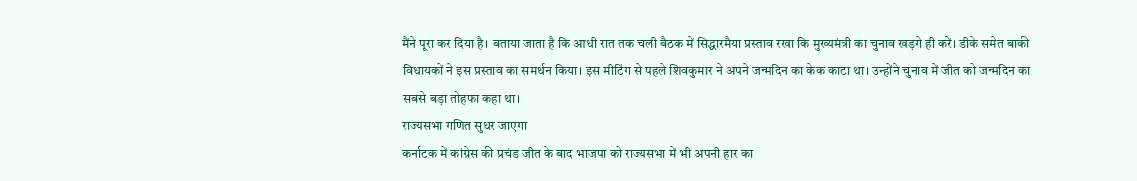मैंने पूरा कर दिया है। बताया जाता है कि आधी रात तक चली बैठक में सिद्धारमैया प्रस्ताव रखा कि मुख्यमंत्री का चुनाव खड़गे ही करें। डीके समेत बाकी विधायकों ने इस प्रस्ताव का समर्थन किया। इस मीटिंग से पहले शिवकुमार ने अपने जन्मदिन का केक काटा था। उन्होंने चुनाव में जीत को जन्मदिन का सबसे बड़ा तोहफा कहा था।
राज्यसभा गणित सुधर जाएगा
कर्नाटक में कांग्रेस की प्रचंड जीत के बाद भाजपा को राज्यसभा में भी अपनी हार का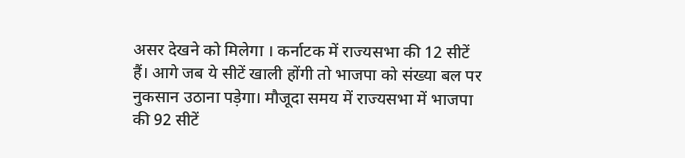असर देखने को मिलेगा । कर्नाटक में राज्यसभा की 12 सीटें हैं। आगे जब ये सीटें खाली होंगी तो भाजपा को संख्या बल पर नुकसान उठाना पड़ेगा। मौजूदा समय में राज्यसभा में भाजपा की 92 सीटें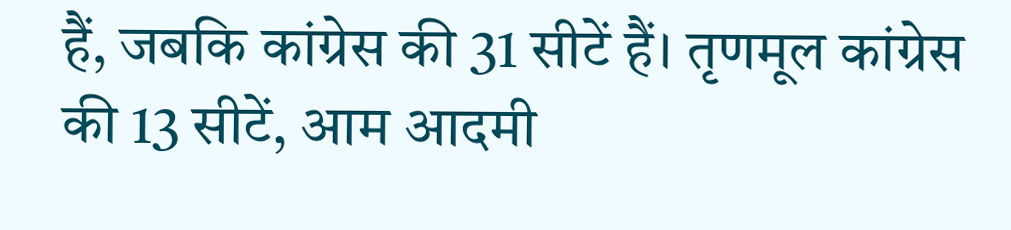हैं, जबकि कांग्रेस की 31 सीटें हैं। तृणमूल कांग्रेस की 13 सीटें, आम आदमी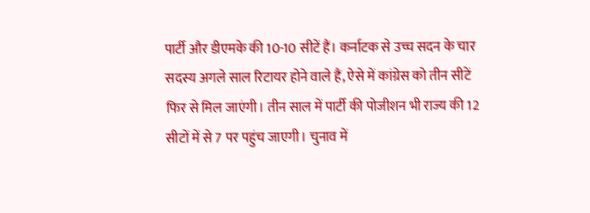पार्टी और डीएमके की 10-10 सीटें हैं। कर्नाटक से उच्च सदन के चार सदस्य अगले साल रिटायर होने वाले हैं, ऐसे में कांग्रेस को तीन सीटें फिर से मिल जाएंगी। तीन साल में पार्टी की पोजीशन भी राज्य की 12 सीटों में से 7 पर पहुंच जाएगी। चुनाव में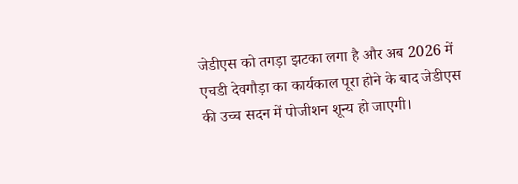जेडीएस को तगड़ा झटका लगा है और अब 2026 में एचडी देवगौड़ा का कार्यकाल पूरा होने के बाद जेडीएस की उच्च सदन में पोजीशन शून्य हो जाएगी।